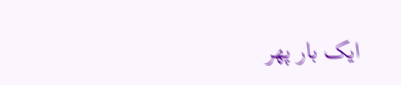ایک بار پھر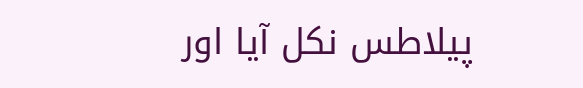پیلاطس نکل آیا اور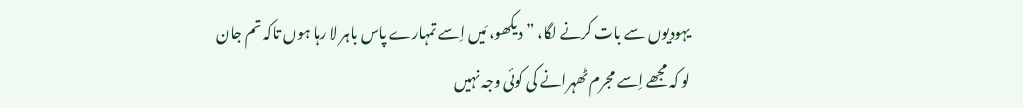یہودیوں سے بات کرنے لگا، ”دیکھو، مَیں اِسے تمہارے پاس باہر لا رہا ہوں تاکہ تم جان لو کہ مجھے اِسے مجرم ٹھہرانے کی کوئی وجہ نہیں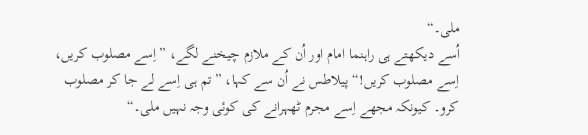ملی۔“
اُسے دیکھتے ہی راہنما امام اور اُن کے ملازم چیخنے لگے، ”اِسے مصلوب کریں، اِسے مصلوب کریں!“ پیلاطس نے اُن سے کہا، ”تم ہی اِسے لے جا کر مصلوب کرو۔ کیونکہ مجھے اِسے مجرم ٹھہرانے کی کوئی وجہ نہیں ملی۔“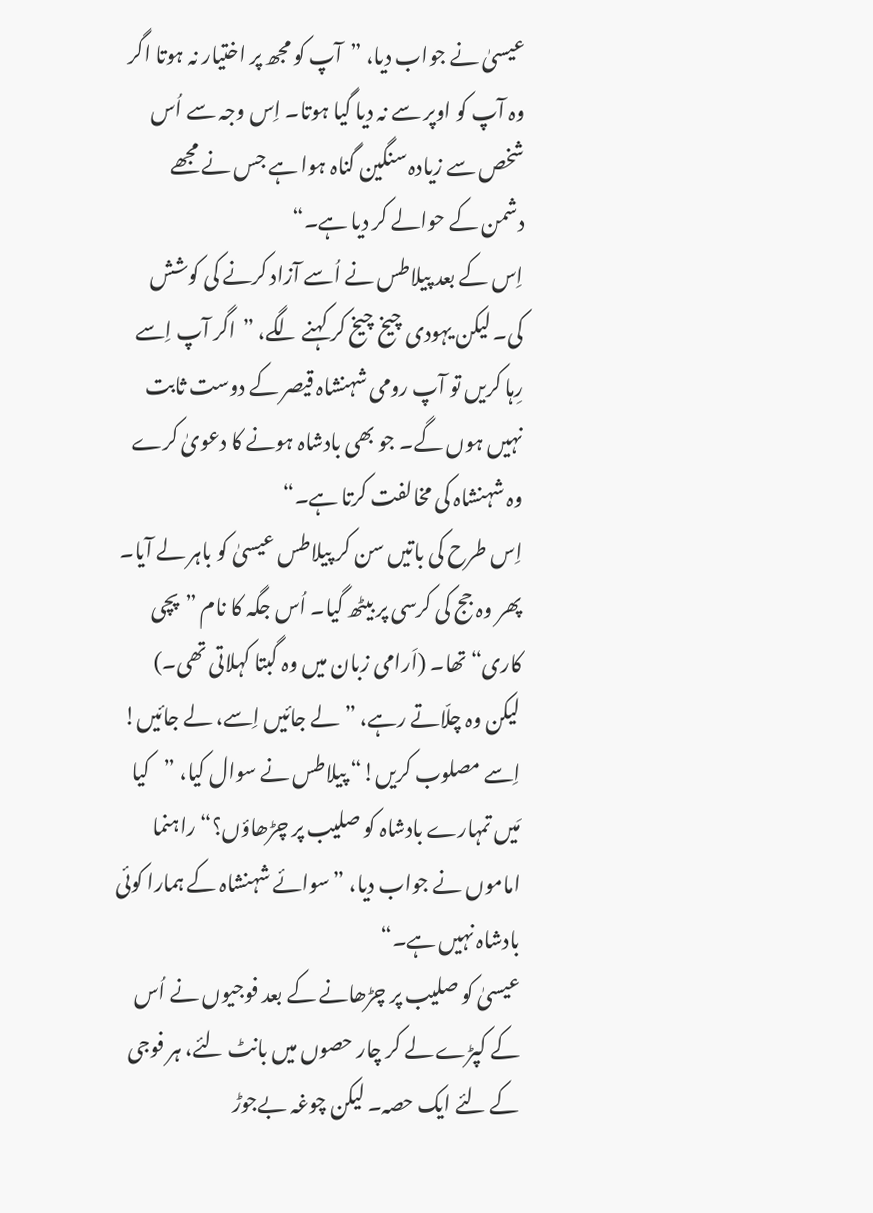عیسیٰ نے جواب دیا، ”آپ کو مجھ پر اختیار نہ ہوتا اگر وہ آپ کو اوپر سے نہ دیا گیا ہوتا۔ اِس وجہ سے اُس شخص سے زیادہ سنگین گناہ ہوا ہے جس نے مجھے دشمن کے حوالے کر دیا ہے۔“
اِس کے بعد پیلاطس نے اُسے آزاد کرنے کی کوشش کی۔ لیکن یہودی چیخ چیخ کر کہنے لگے، ”اگر آپ اِسے رِہا کریں تو آپ رومی شہنشاہ قیصر کے دوست ثابت نہیں ہوں گے۔ جو بھی بادشاہ ہونے کا دعویٰ کرے وہ شہنشاہ کی مخالفت کرتا ہے۔“
اِس طرح کی باتیں سن کر پیلاطس عیسیٰ کو باہر لے آیا۔ پھر وہ جج کی کرسی پر بیٹھ گیا۔ اُس جگہ کا نام ”پچی کاری“ تھا۔ (اَرامی زبان میں وہ گبتا کہلاتی تھی۔)
لیکن وہ چلّاتے رہے، ”لے جائیں اِسے، لے جائیں! اِسے مصلوب کریں!“ پیلاطس نے سوال کیا، ”کیا مَیں تمہارے بادشاہ کو صلیب پر چڑھاؤں؟“ راہنما اماموں نے جواب دیا، ”سوائے شہنشاہ کے ہمارا کوئی بادشاہ نہیں ہے۔“
عیسیٰ کو صلیب پر چڑھانے کے بعد فوجیوں نے اُس کے کپڑے لے کر چار حصوں میں بانٹ لئے، ہر فوجی کے لئے ایک حصہ۔ لیکن چوغہ بےجوڑ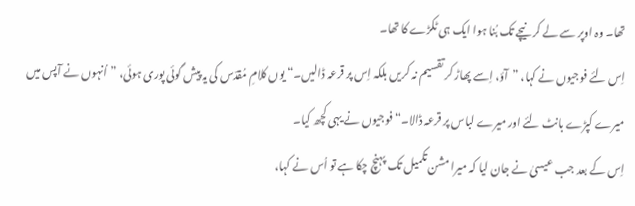تھا۔ وہ اوپر سے لے کر نیچے تک بُنا ہوا ایک ہی ٹکڑے کا تھا۔
اِس لئے فوجیوں نے کہا، ”آؤ، اِسے پھاڑ کر تقسیم نہ کریں بلکہ اِس پر قرعہ ڈالیں۔“ یوں کلامِ مُقدّس کی یہ پیش گوئی پوری ہوئی، ”اُنہوں نے آپس میں میرے کپڑے بانٹ لئے اور میرے لباس پر قرعہ ڈالا۔“ فوجیوں نے یہی کچھ کیا۔
اِس کے بعد جب عیسیٰ نے جان لیا کہ میرا مشن تکمیل تک پہنچ چکا ہے تو اُس نے کہا،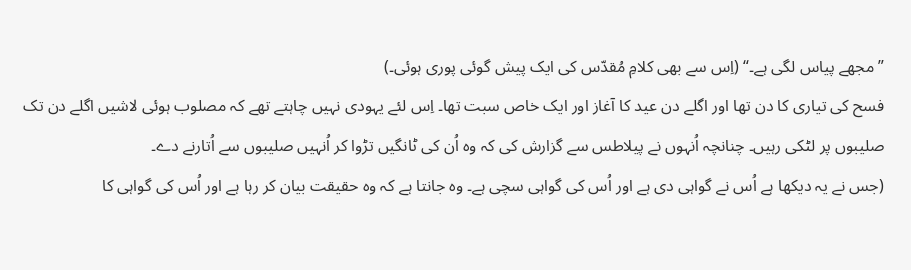”مجھے پیاس لگی ہے۔“ (اِس سے بھی کلامِ مُقدّس کی ایک پیش گوئی پوری ہوئی۔)
فسح کی تیاری کا دن تھا اور اگلے دن عید کا آغاز اور ایک خاص سبت تھا۔ اِس لئے یہودی نہیں چاہتے تھے کہ مصلوب ہوئی لاشیں اگلے دن تک صلیبوں پر لٹکی رہیں۔ چنانچہ اُنہوں نے پیلاطس سے گزارش کی کہ وہ اُن کی ٹانگیں تڑوا کر اُنہیں صلیبوں سے اُتارنے دے۔
(جس نے یہ دیکھا ہے اُس نے گواہی دی ہے اور اُس کی گواہی سچی ہے۔ وہ جانتا ہے کہ وہ حقیقت بیان کر رہا ہے اور اُس کی گواہی کا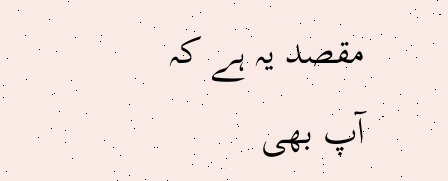مقصد یہ ہے کہ آپ بھی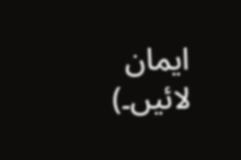ایمان لائیں۔)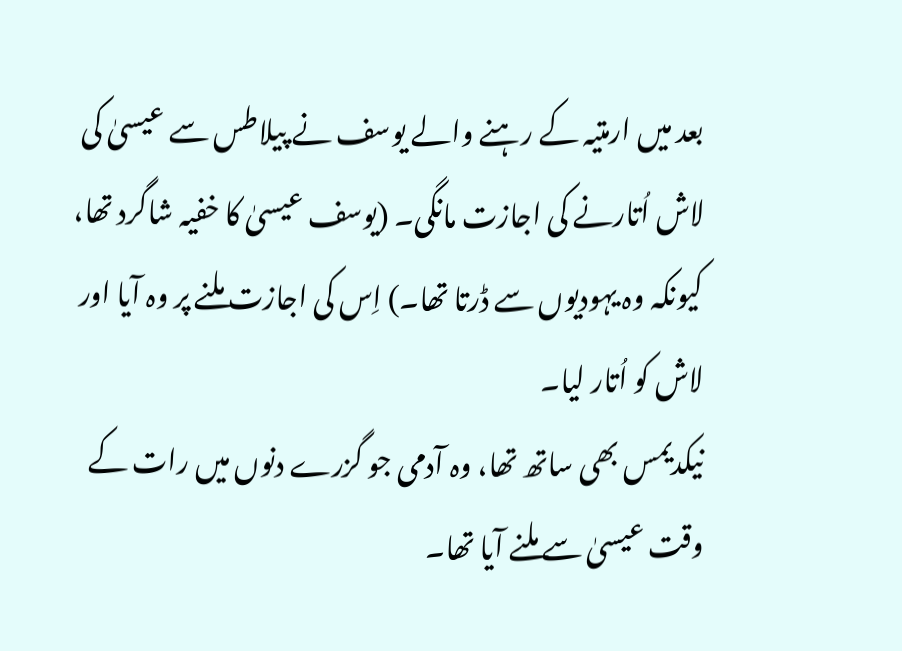بعد میں ارمتیہ کے رہنے والے یوسف نے پیلاطس سے عیسیٰ کی لاش اُتارنے کی اجازت مانگی۔ (یوسف عیسیٰ کا خفیہ شاگرد تھا، کیونکہ وہ یہودیوں سے ڈرتا تھا۔) اِس کی اجازت ملنے پر وہ آیا اور لاش کو اُتار لیا۔
نیکدیمس بھی ساتھ تھا، وہ آدمی جو گزرے دنوں میں رات کے وقت عیسیٰ سے ملنے آیا تھا۔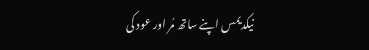نیکدیمس اپنے ساتھ مُر اور عود کی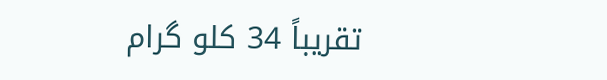تقریباً 34 کلو گرام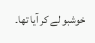خوشبو لے کر آیا تھا۔